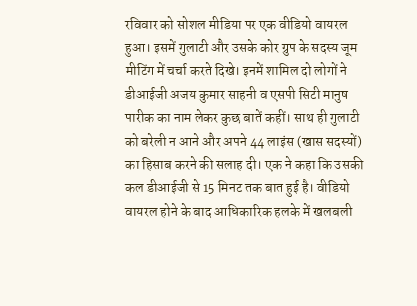रविवार को सोशल मीडिया पर एक वीडियो वायरल हुआ। इसमें गुलाटी और उसके कोर ग्रुप के सदस्य जूम मीटिंग में चर्चा करते दिखे। इनमें शामिल दो लोगों ने डीआईजी अजय कुमार साहनी व एसपी सिटी मानुष पारीक का नाम लेकर कुछ बातें कहीं। साथ ही गुलाटी को बरेली न आने और अपने 44 लाइंस (खास सदस्यों) का हिसाब करने की सलाह दी। एक ने कहा कि उसकी कल डीआईजी से 15 मिनट तक बात हुई है। वीडियो वायरल होने के बाद आधिकारिक हलके में खलबली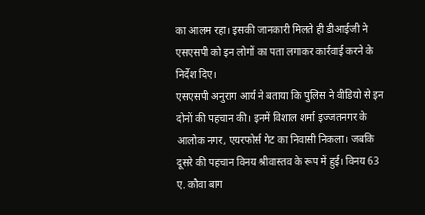का आलम रहा। इसकी जानकारी मिलते ही डीआईजी ने एसएसपी को इन लोगों का पता लगाकर कार्रवाई करने के निर्देश दिए।
एसएसपी अनुराग आर्य ने बताया कि पुलिस ने वीडियो से इन दोनों की पहचान की। इनमें विशाल शर्मा इज्जतनगर के आलोक नगर, एयरफोर्स गेट का निवासी निकला। जबकि दूसरे की पहचान विनय श्रीवास्तव के रूप में हुई। विनय 63 ए. कौवा बाग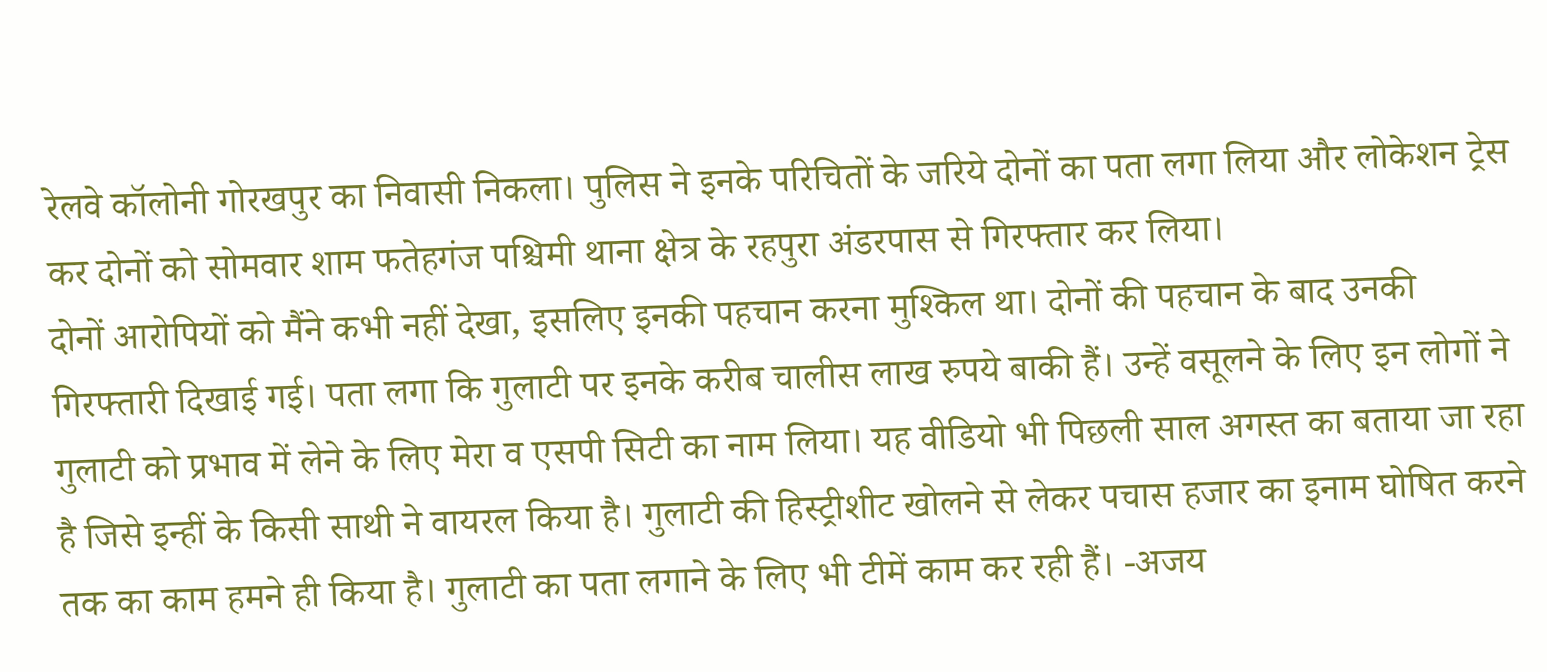रेलवे कॉलोनी गोरखपुर का निवासी निकला। पुलिस ने इनके परिचितों के जरिये दोनों का पता लगा लिया और लोकेशन ट्रेस कर दोनों को सोमवार शाम फतेहगंज पश्चिमी थाना क्षेत्र के रहपुरा अंडरपास से गिरफ्तार कर लिया।
दोनों आरोपियों को मैंने कभी नहीं देखा, इसलिए इनकी पहचान करना मुश्किल था। दोनों की पहचान के बाद उनकी गिरफ्तारी दिखाई गई। पता लगा कि गुलाटी पर इनके करीब चालीस लाख रुपये बाकी हैं। उन्हें वसूलने के लिए इन लोगों ने गुलाटी को प्रभाव में लेने के लिए मेरा व एसपी सिटी का नाम लिया। यह वीडियो भी पिछली साल अगस्त का बताया जा रहा है जिसे इन्हीं के किसी साथी ने वायरल किया है। गुलाटी की हिस्ट्रीशीट खोलने से लेकर पचास हजार का इनाम घोषित करने तक का काम हमने ही किया है। गुलाटी का पता लगाने के लिए भी टीमें काम कर रही हैं। -अजय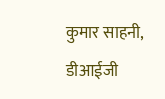कुमार साहनी, डीआईजी